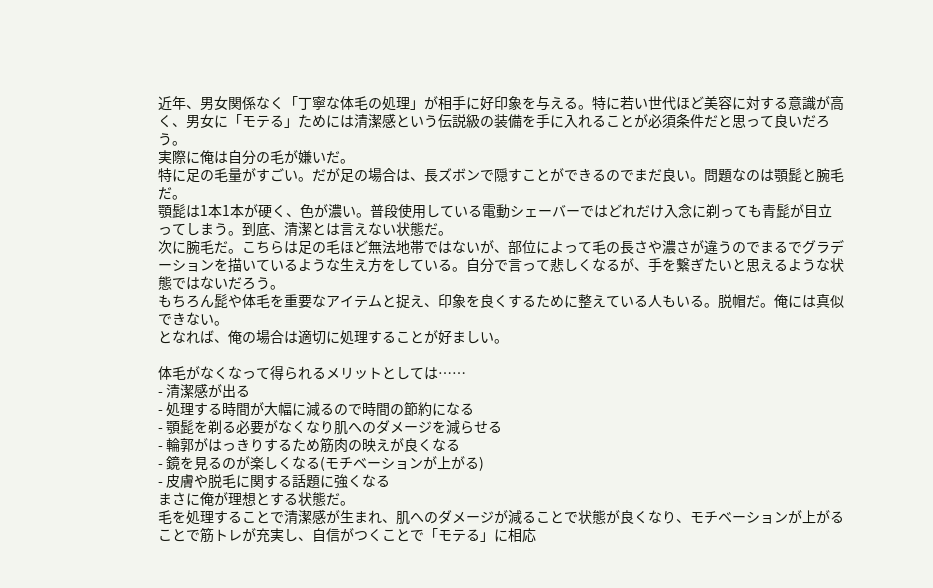近年、男女関係なく「丁寧な体毛の処理」が相手に好印象を与える。特に若い世代ほど美容に対する意識が高く、男女に「モテる」ためには清潔感という伝説級の装備を手に入れることが必須条件だと思って良いだろう。
実際に俺は自分の毛が嫌いだ。
特に足の毛量がすごい。だが足の場合は、長ズボンで隠すことができるのでまだ良い。問題なのは顎髭と腕毛だ。
顎髭は1本1本が硬く、色が濃い。普段使用している電動シェーバーではどれだけ入念に剃っても青髭が目立ってしまう。到底、清潔とは言えない状態だ。
次に腕毛だ。こちらは足の毛ほど無法地帯ではないが、部位によって毛の長さや濃さが違うのでまるでグラデーションを描いているような生え方をしている。自分で言って悲しくなるが、手を繋ぎたいと思えるような状態ではないだろう。
もちろん髭や体毛を重要なアイテムと捉え、印象を良くするために整えている人もいる。脱帽だ。俺には真似できない。
となれば、俺の場合は適切に処理することが好ましい。

体毛がなくなって得られるメリットとしては……
- 清潔感が出る
- 処理する時間が大幅に減るので時間の節約になる
- 顎髭を剃る必要がなくなり肌へのダメージを減らせる
- 輪郭がはっきりするため筋肉の映えが良くなる
- 鏡を見るのが楽しくなる(モチベーションが上がる)
- 皮膚や脱毛に関する話題に強くなる
まさに俺が理想とする状態だ。
毛を処理することで清潔感が生まれ、肌へのダメージが減ることで状態が良くなり、モチベーションが上がることで筋トレが充実し、自信がつくことで「モテる」に相応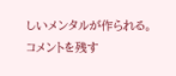しいメンタルが作られる。
コメントを残す